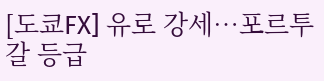[도쿄FX] 유로 강세…포르투갈 등급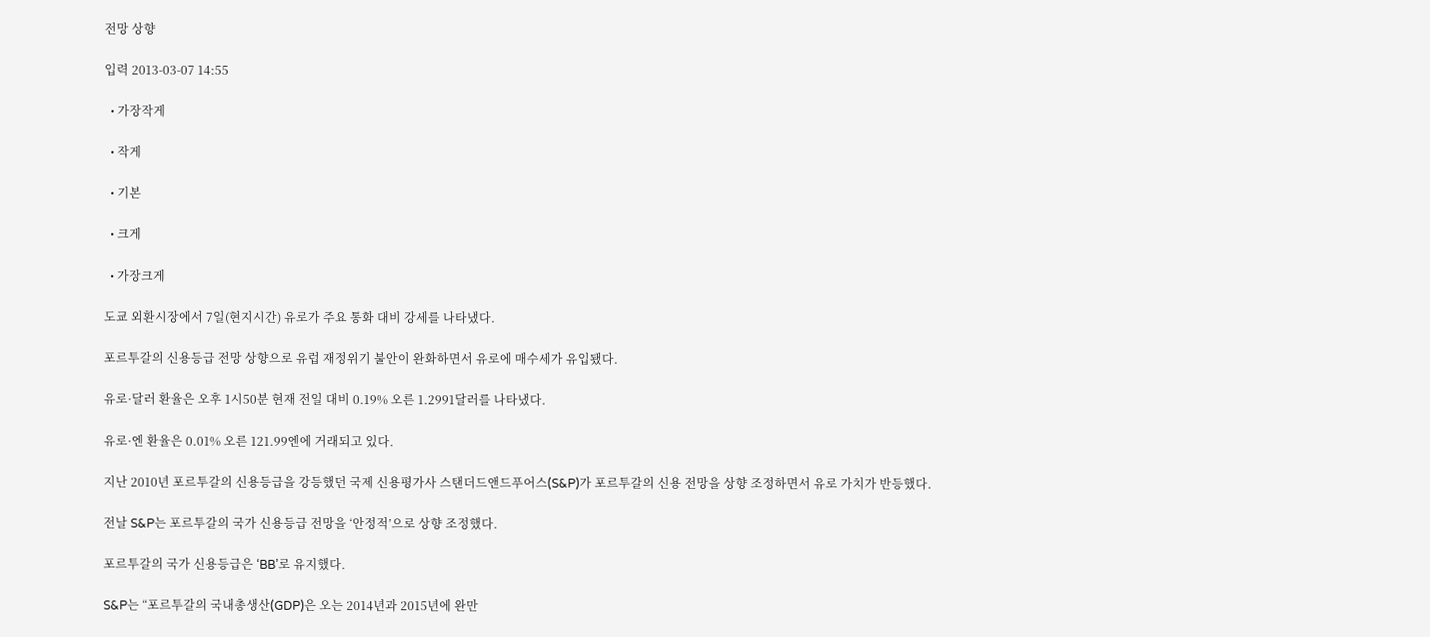전망 상향

입력 2013-03-07 14:55

  • 가장작게

  • 작게

  • 기본

  • 크게

  • 가장크게

도쿄 외환시장에서 7일(현지시간) 유로가 주요 통화 대비 강세를 나타냈다.

포르투갈의 신용등급 전망 상향으로 유럽 재정위기 불안이 완화하면서 유로에 매수세가 유입됐다.

유로·달러 환율은 오후 1시50분 현재 전일 대비 0.19% 오른 1.2991달러를 나타냈다.

유로·엔 환율은 0.01% 오른 121.99엔에 거래되고 있다.

지난 2010년 포르투갈의 신용등급을 강등했던 국제 신용평가사 스탠더드앤드푸어스(S&P)가 포르투갈의 신용 전망을 상향 조정하면서 유로 가치가 반등했다.

전날 S&P는 포르투갈의 국가 신용등급 전망을 ‘안정적’으로 상향 조정했다.

포르투갈의 국가 신용등급은 ‘BB’로 유지했다.

S&P는 “포르투갈의 국내총생산(GDP)은 오는 2014년과 2015년에 완만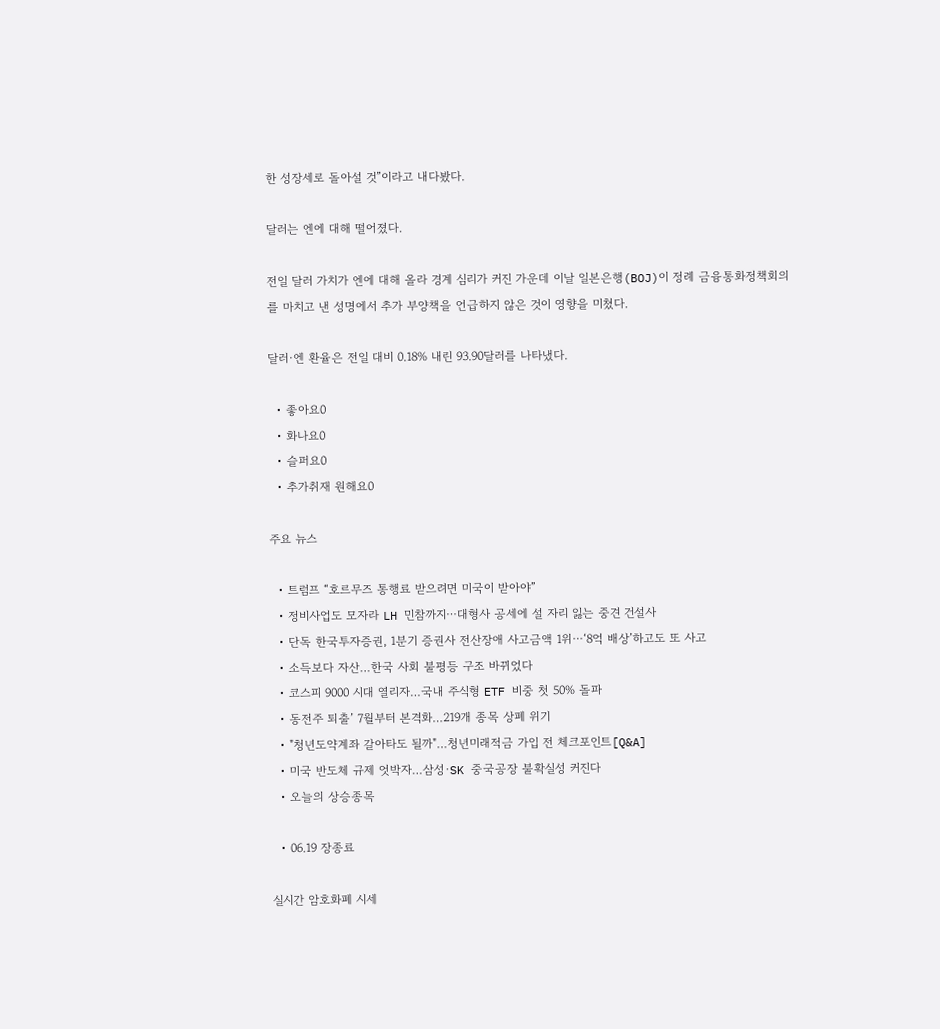한 성장세로 돌아설 것”이라고 내다봤다.

달러는 엔에 대해 떨어졌다.

전일 달러 가치가 엔에 대해 올라 경계 심리가 커진 가운데 이날 일본은행(BOJ)이 정례 금융통화정책회의를 마치고 낸 성명에서 추가 부양책을 언급하지 않은 것이 영향을 미쳤다.

달러·엔 환율은 전일 대비 0.18% 내린 93.90달러를 나타냈다.

  • 좋아요0
  • 화나요0
  • 슬퍼요0
  • 추가취재 원해요0

주요 뉴스

  • 트럼프 “호르무즈 통행료 받으려면 미국이 받아야”
  • 정비사업도 모자라 LH 민참까지⋯대형사 공세에 설 자리 잃는 중견 건설사
  • 단독 한국투자증권, 1분기 증권사 전산장애 사고금액 1위⋯‘8억 배상’하고도 또 사고
  • 소득보다 자산…한국 사회 불평등 구조 바뀌었다
  • 코스피 9000 시대 열리자…국내 주식형 ETF 비중 첫 50% 돌파
  • 동전주 퇴출’ 7월부터 본격화…219개 종목 상폐 위기
  • "청년도약계좌 갈아타도 될까"…청년미래적금 가입 전 체크포인트[Q&A]
  • 미국 반도체 규제 엇박자…삼성·SK 중국공장 불확실성 커진다
  • 오늘의 상승종목

  • 06.19 장종료

실시간 암호화폐 시세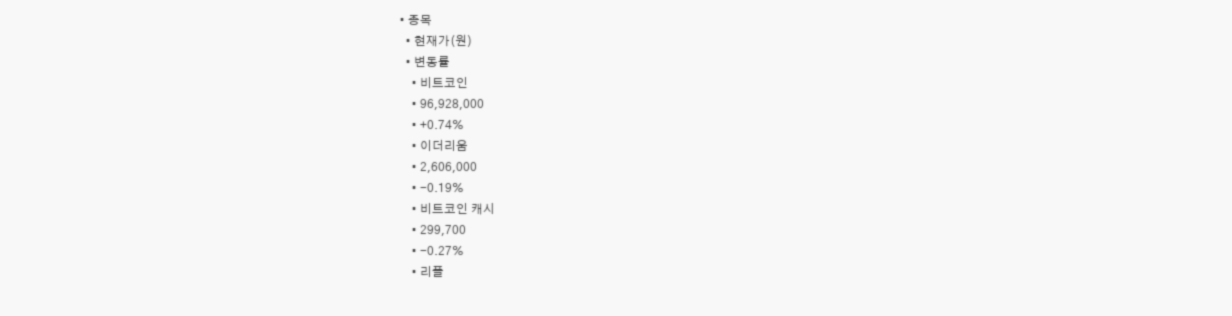• 종목
  • 현재가(원)
  • 변동률
    • 비트코인
    • 96,928,000
    • +0.74%
    • 이더리움
    • 2,606,000
    • -0.19%
    • 비트코인 캐시
    • 299,700
    • -0.27%
    • 리플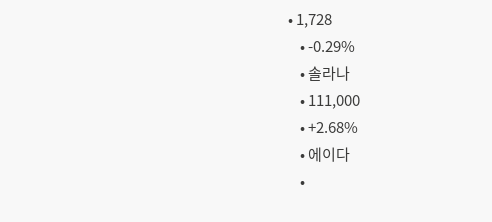• 1,728
    • -0.29%
    • 솔라나
    • 111,000
    • +2.68%
    • 에이다
    •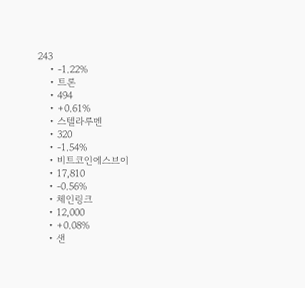243
    • -1.22%
    • 트론
    • 494
    • +0.61%
    • 스텔라루멘
    • 320
    • -1.54%
    • 비트코인에스브이
    • 17,810
    • -0.56%
    • 체인링크
    • 12,000
    • +0.08%
    • 샌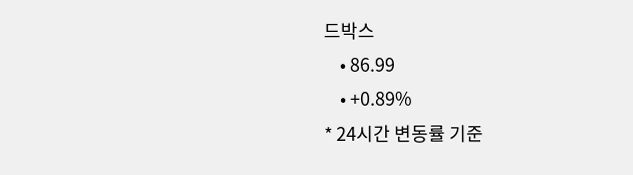드박스
    • 86.99
    • +0.89%
* 24시간 변동률 기준